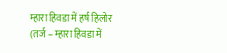म्हारा हिवडा में हर्ष हिलोर
(तर्ज – म्हारा हिवडा में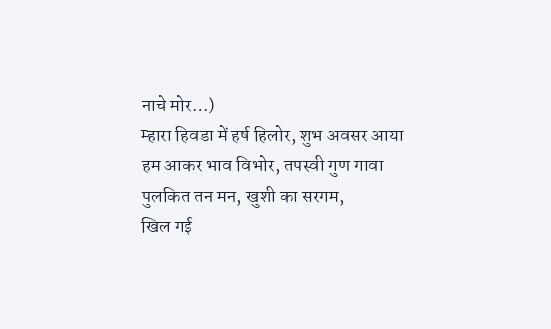नाचे मोर…)
म्हारा हिवडा में हर्ष हिलोर, शुभ अवसर आया
हम आकर भाव विभोर, तपस्वी गुण गावा
पुलकित तन मन, खुशी का सरगम,
खिल गई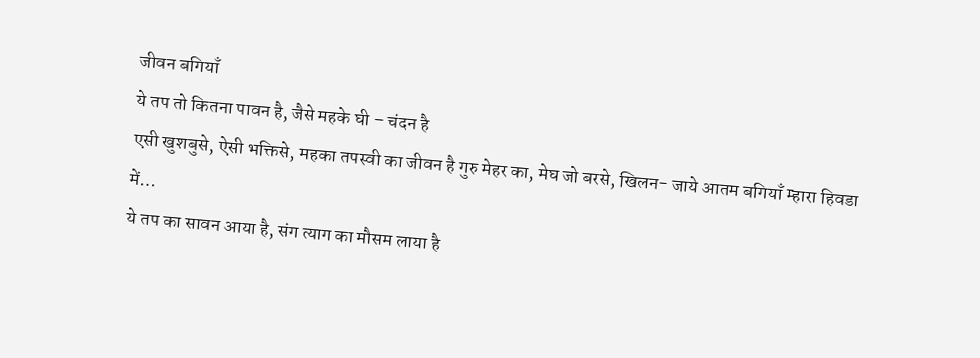जीवन बगियाँ
ये तप तो कितना पावन है, जैसे महके घी – चंदन है
एसी खुशबुसे, ऐसी भक्तिसे, महका तपस्वी का जीवन है गुरु मेहर का, मेघ जो बरसे, खिलन- जाये आतम बगियाँ म्हारा हिवडा में…
ये तप का सावन आया है, संग त्याग का मौसम लाया है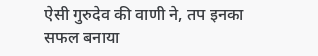ऐसी गुरुदेव की वाणी ने, तप इनका सफल बनाया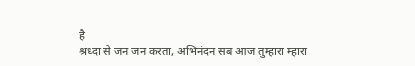है
श्रध्दा से जन जन करता, अभिनंदन सब आज तुम्हारा म्हारा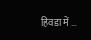हिवडा में …